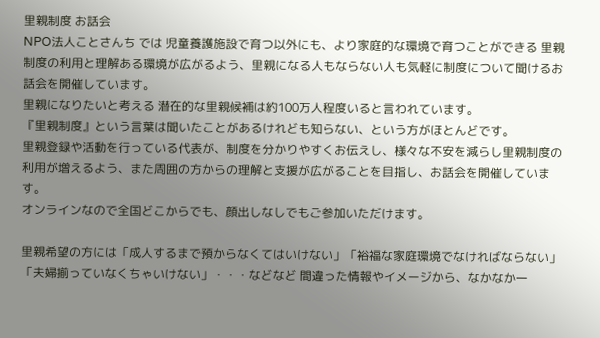里親制度 お話会
NPO法人ことさんち では 児童養護施設で育つ以外にも、より家庭的な環境で育つことができる 里親制度の利用と理解ある環境が広がるよう、里親になる人もならない人も気軽に制度について聞けるお話会を開催しています。
里親になりたいと考える 潜在的な里親候補は約100万人程度いると言われています。
『里親制度』という言葉は聞いたことがあるけれども知らない、という方がほとんどです。
里親登録や活動を行っている代表が、制度を分かりやすくお伝えし、様々な不安を減らし里親制度の利用が増えるよう、また周囲の方からの理解と支援が広がることを目指し、お話会を開催しています。
オンラインなので全国どこからでも、顔出しなしでもご参加いただけます。

里親希望の方には「成人するまで預からなくてはいけない」「裕福な家庭環境でなければならない」「夫婦揃っていなくちゃいけない」・・・などなど 間違った情報やイメージから、なかなか一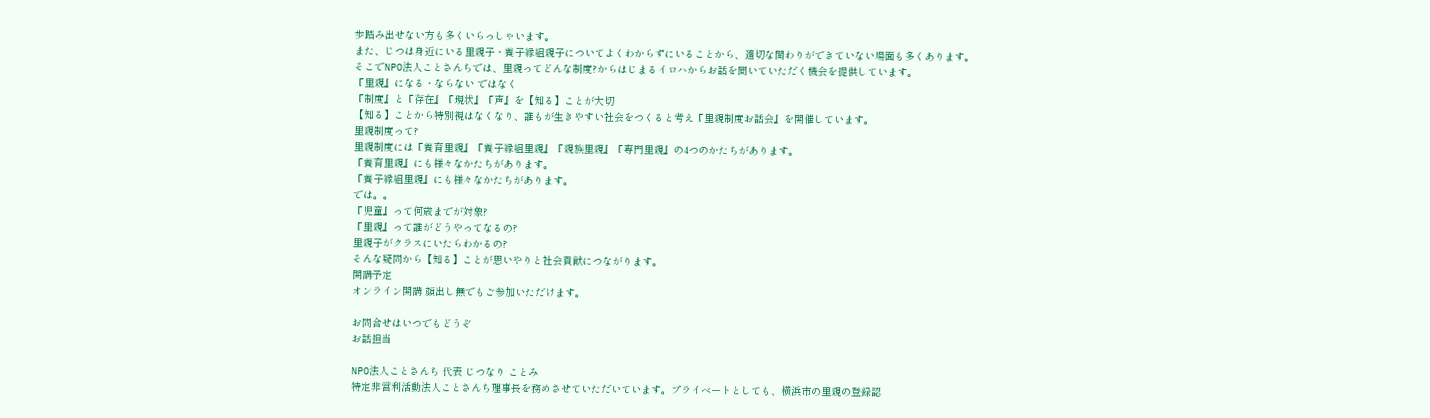歩踏み出せない方も多くいらっしゃいます。
また、じつは身近にいる里親子・養子縁組親子についてよくわからずにいることから、適切な関わりができていない場面も多くあります。
そこでNPO法人ことさんちでは、里親ってどんな制度?からはじまるイロハからお話を聞いていただく機会を提供しています。
『里親』になる・ならない ではなく
『制度』と『存在』『現状』『声』を【知る】ことが大切
【知る】ことから特別視はなくなり、誰もが生きやすい社会をつくると考え『里親制度お話会』を開催しています。
里親制度って?
里親制度には『養育里親』『養子縁組里親』『親族里親』『専門里親』の4つのかたちがあります。
『養育里親』にも様々なかたちがあります。
『養子縁組里親』にも様々なかたちがあります。
では。。
『児童』って何歳までが対象?
『里親』って誰がどうやってなるの?
里親子がクラスにいたらわかるの?
そんな疑問から【知る】ことが思いやりと社会貢献につながります。
開講予定
オンライン開講 顔出し無でもご参加いただけます。

お問合せはいつでもどうぞ
お話担当

NPO法人ことさんち 代表 じつなり ことみ
特定非営利活動法人ことさんち理事長を務めさせていただいています。プライベートとしても、横浜市の里親の登録認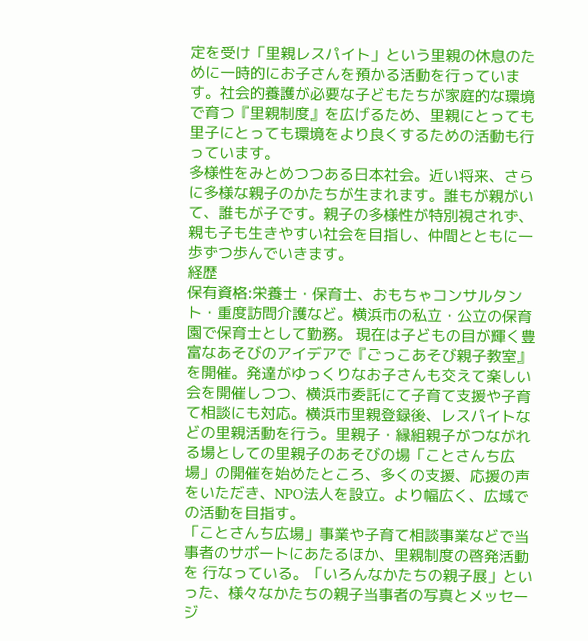定を受け「里親レスパイト」という里親の休息のために一時的にお子さんを預かる活動を行っています。社会的養護が必要な子どもたちが家庭的な環境で育つ『里親制度』を広げるため、里親にとっても里子にとっても環境をより良くするための活動も行っています。
多様性をみとめつつある日本社会。近い将来、さらに多様な親子のかたちが生まれます。誰もが親がいて、誰もが子です。親子の多様性が特別視されず、親も子も生きやすい社会を目指し、仲間とともに一歩ずつ歩んでいきます。
経歴
保有資格:栄養士・保育士、おもちゃコンサルタント・重度訪問介護など。横浜市の私立・公立の保育園で保育士として勤務。 現在は子どもの目が輝く豊富なあそびのアイデアで『ごっこあそび親子教室』を開催。発達がゆっくりなお子さんも交えて楽しい会を開催しつつ、横浜市委託にて子育て支援や子育て相談にも対応。横浜市里親登録後、レスパイトなどの里親活動を行う。里親子・縁組親子がつながれる場としての里親子のあそびの場「ことさんち広場」の開催を始めたところ、多くの支援、応援の声をいただき、NPO法人を設立。より幅広く、広域での活動を目指す。
「ことさんち広場」事業や子育て相談事業などで当事者のサポートにあたるほか、里親制度の啓発活動を 行なっている。「いろんなかたちの親子展」といった、様々なかたちの親子当事者の写真とメッセージ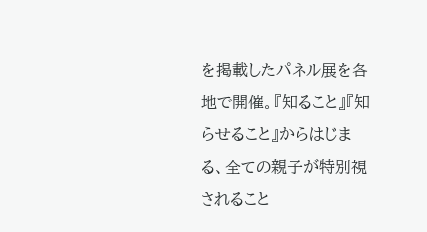を掲載したパネル展を各地で開催。『知ること』『知らせること』からはじまる、全ての親子が特別視されること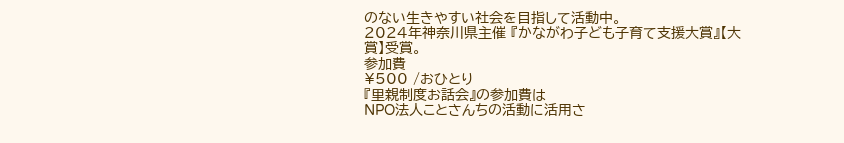のない生きやすい社会を目指して活動中。
2024年神奈川県主催 『かながわ子ども子育て支援大賞』【大賞】受賞。
参加費
¥500 /おひとり
『里親制度お話会』の参加費は
NPO法人ことさんちの活動に活用さ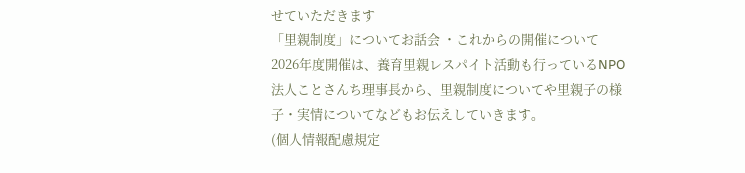せていただきます
「里親制度」についてお話会 ・これからの開催について
2026年度開催は、養育里親レスパイト活動も行っているNPO法人ことさんち理事長から、里親制度についてや里親子の様子・実情についてなどもお伝えしていきます。
(個人情報配慮規定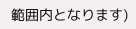範囲内となります)